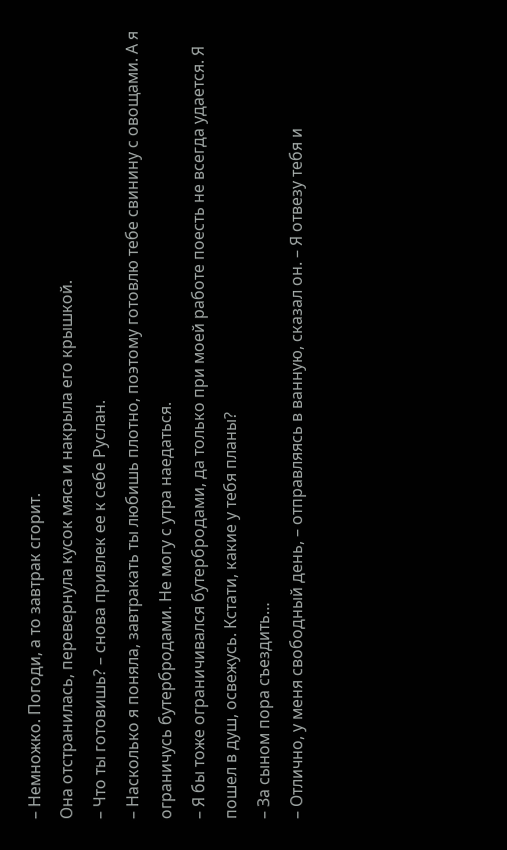– Немножко. Погоди, а то завтрак сгорит.
Она отстранилась, перевернула кусок мяса и накрыла его крышкой.
– Что ты готовишь? – снова привлек ее к себе Руслан.
– Насколько я поняла, завтракать ты любишь плотно, поэтому готовлю тебе свинину с овощами. А я ограничусь бутербродами. Не могу с утра наедаться.
– Я бы тоже ограничивался бутербродами, да только при моей работе поесть не всегда удается. Я пошел в душ, освежусь. Кстати, какие у тебя планы?
– За сыном пора съездить…
– Отлично, у меня свободный день, – отправляясь в ванную, сказал он. – Я отвезу тебя и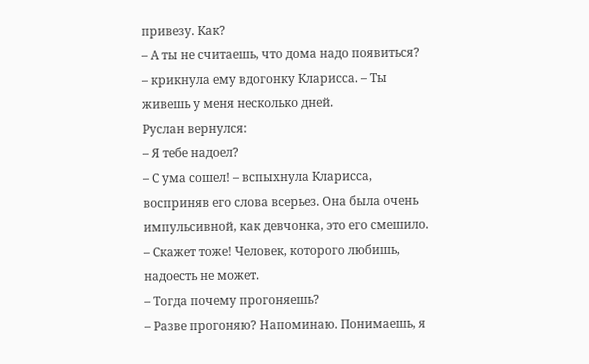привезу. Как?
– А ты не считаешь, что дома надо появиться? – крикнула ему вдогонку Кларисса. – Ты живешь у меня несколько дней.
Руслан вернулся:
– Я тебе надоел?
– С ума сошел! – вспыхнула Кларисса, восприняв его слова всерьез. Она была очень импульсивной, как девчонка, это его смешило. – Скажет тоже! Человек, которого любишь, надоесть не может.
– Тогда почему прогоняешь?
– Разве прогоняю? Напоминаю. Понимаешь, я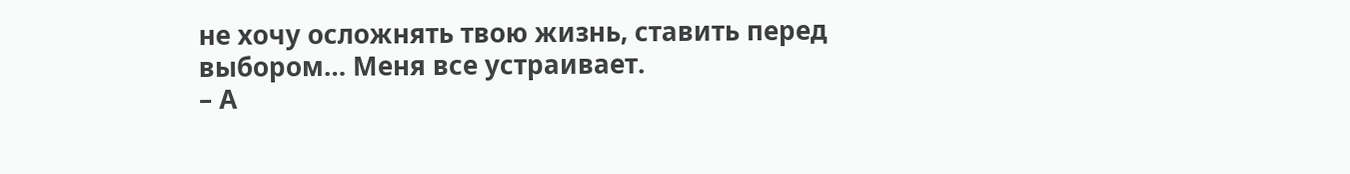не хочу осложнять твою жизнь, ставить перед выбором… Меня все устраивает.
– А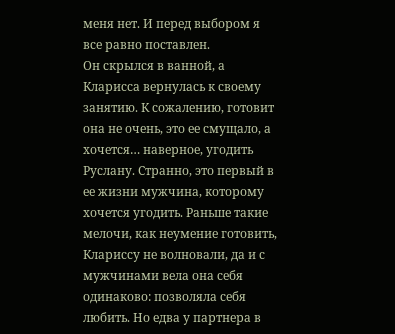меня нет. И перед выбором я все равно поставлен.
Он скрылся в ванной, а Кларисса вернулась к своему занятию. К сожалению, готовит она не очень, это ее смущало, а хочется… наверное, угодить Руслану. Странно, это первый в ее жизни мужчина, которому хочется угодить. Раньше такие мелочи, как неумение готовить, Клариссу не волновали, да и с мужчинами вела она себя одинаково: позволяла себя любить. Но едва у партнера в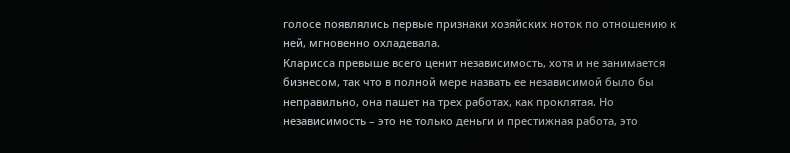голосе появлялись первые признаки хозяйских ноток по отношению к ней, мгновенно охладевала.
Кларисса превыше всего ценит независимость, хотя и не занимается бизнесом, так что в полной мере назвать ее независимой было бы неправильно, она пашет на трех работах, как проклятая. Но независимость – это не только деньги и престижная работа, это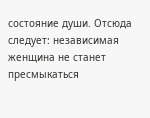состояние души. Отсюда следует: независимая женщина не станет пресмыкаться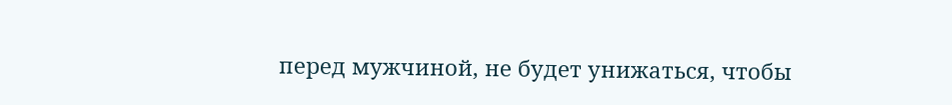перед мужчиной, не будет унижаться, чтобы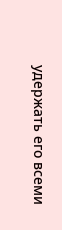удержать его всеми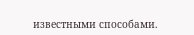известными способами.